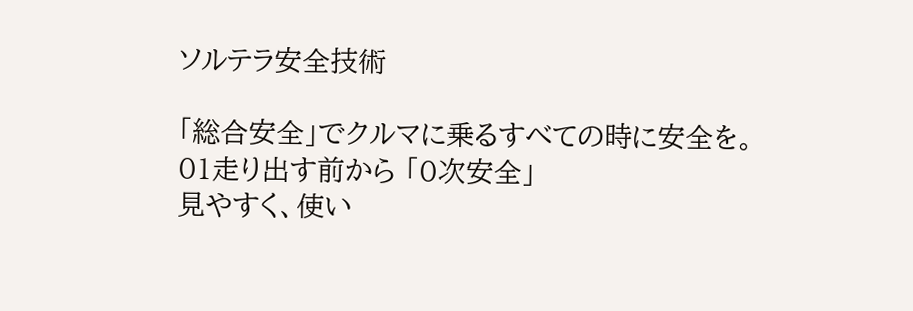ソルテラ安全技術

「総合安全」でクルマに乗るすべての時に安全を。
01走り出す前から 「0次安全」
見やすく、使い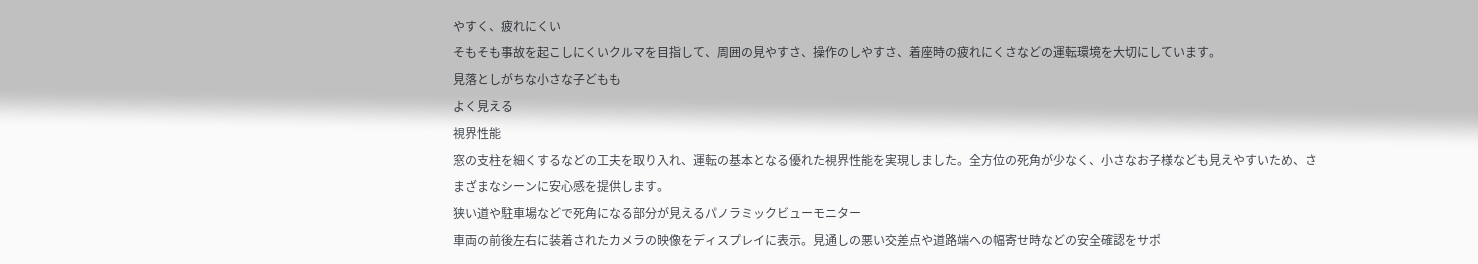やすく、疲れにくい
そもそも事故を起こしにくいクルマを目指して、周囲の見やすさ、操作のしやすさ、着座時の疲れにくさなどの運転環境を大切にしています。
見落としがちな小さな子どもも
よく見える
視界性能
窓の支柱を細くするなどの工夫を取り入れ、運転の基本となる優れた視界性能を実現しました。全方位の死角が少なく、小さなお子様なども見えやすいため、さまざまなシーンに安心感を提供します。
狭い道や駐車場などで死角になる部分が見えるパノラミックビューモニター
車両の前後左右に装着されたカメラの映像をディスプレイに表示。見通しの悪い交差点や道路端への幅寄せ時などの安全確認をサポ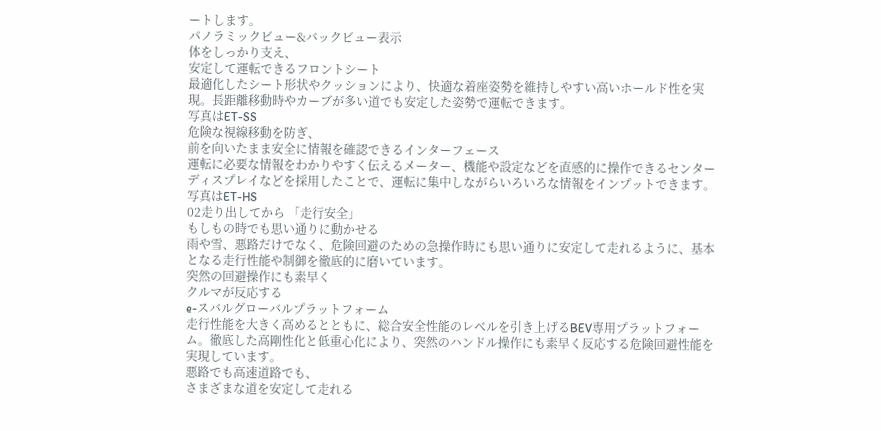ートします。
パノラミックビュー&バックビュー表示
体をしっかり支え、
安定して運転できるフロントシート
最適化したシート形状やクッションにより、快適な着座姿勢を維持しやすい高いホールド性を実現。長距離移動時やカーブが多い道でも安定した姿勢で運転できます。
写真はET-SS
危険な視線移動を防ぎ、
前を向いたまま安全に情報を確認できるインターフェース
運転に必要な情報をわかりやすく伝えるメーター、機能や設定などを直感的に操作できるセンターディスプレイなどを採用したことで、運転に集中しながらいろいろな情報をインプットできます。
写真はET-HS
02走り出してから 「走行安全」
もしもの時でも思い通りに動かせる
雨や雪、悪路だけでなく、危険回避のための急操作時にも思い通りに安定して走れるように、基本となる走行性能や制御を徹底的に磨いています。
突然の回避操作にも素早く
クルマが反応する
e-スバルグローバルプラットフォーム
走行性能を大きく高めるとともに、総合安全性能のレベルを引き上げるBEV専用プラットフォーム。徹底した高剛性化と低重心化により、突然のハンドル操作にも素早く反応する危険回避性能を実現しています。
悪路でも高速道路でも、
さまざまな道を安定して走れる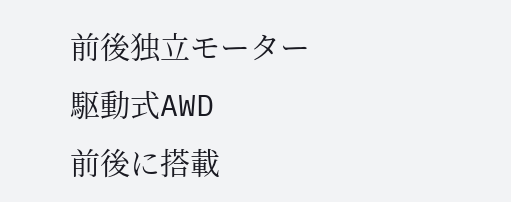前後独立モーター駆動式AWD
前後に搭載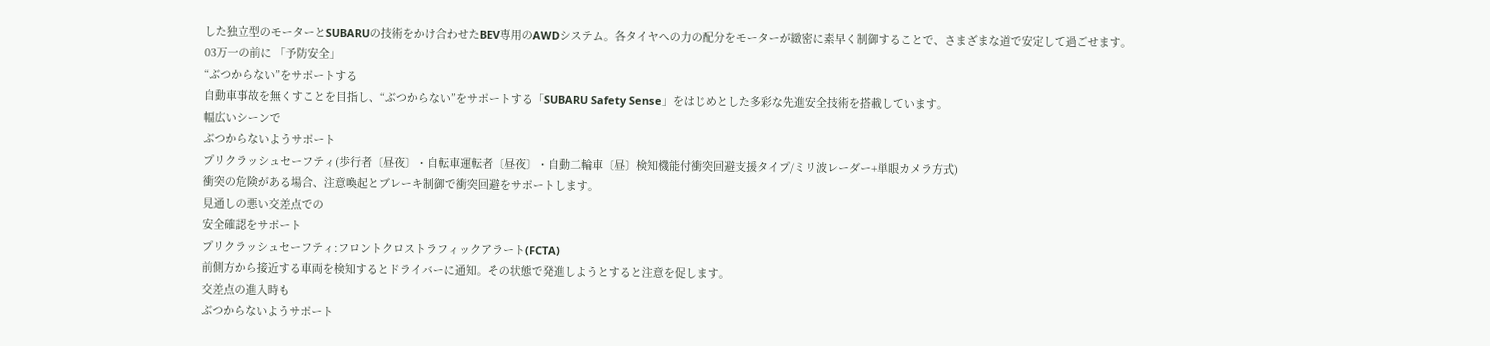した独立型のモーターとSUBARUの技術をかけ合わせたBEV専用のAWDシステム。各タイヤへの力の配分をモーターが緻密に素早く制御することで、さまざまな道で安定して過ごせます。
03万一の前に 「予防安全」
“ぶつからない”をサポートする
自動車事故を無くすことを目指し、“ぶつからない”をサポートする「SUBARU Safety Sense」をはじめとした多彩な先進安全技術を搭載しています。
幅広いシーンで
ぶつからないようサポート
プリクラッシュセーフティ(歩行者〔昼夜〕・自転車運転者〔昼夜〕・自動二輪車〔昼〕検知機能付衝突回避支援タイプ/ミリ波レーダー+単眼カメラ方式)
衝突の危険がある場合、注意喚起とブレーキ制御で衝突回避をサポートします。
見通しの悪い交差点での
安全確認をサポート
プリクラッシュセーフティ:フロントクロストラフィックアラート(FCTA)
前側方から接近する車両を検知するとドライバーに通知。その状態で発進しようとすると注意を促します。
交差点の進入時も
ぶつからないようサポート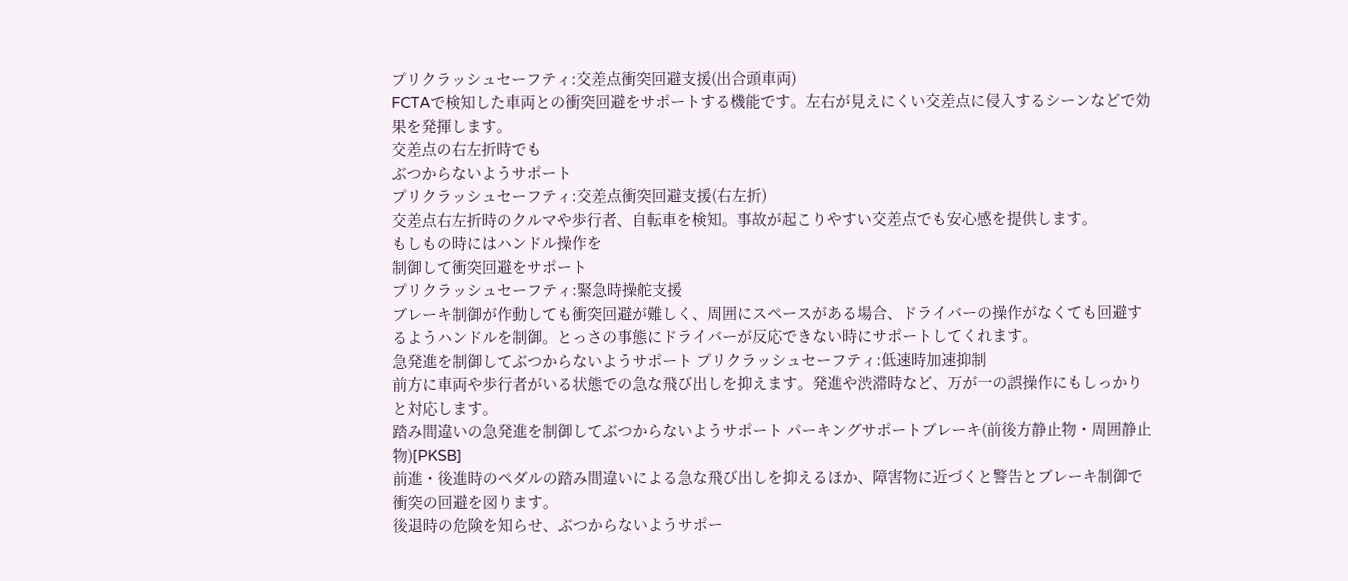プリクラッシュセーフティ:交差点衝突回避支援(出合頭車両)
FCTAで検知した車両との衝突回避をサポートする機能です。左右が見えにくい交差点に侵入するシーンなどで効果を発揮します。
交差点の右左折時でも
ぶつからないようサポート
プリクラッシュセーフティ:交差点衝突回避支援(右左折)
交差点右左折時のクルマや歩行者、自転車を検知。事故が起こりやすい交差点でも安心感を提供します。
もしもの時にはハンドル操作を
制御して衝突回避をサポート
プリクラッシュセーフティ:緊急時操舵支援
ブレーキ制御が作動しても衝突回避が難しく、周囲にスペースがある場合、ドライバーの操作がなくても回避するようハンドルを制御。とっさの事態にドライバーが反応できない時にサポートしてくれます。
急発進を制御してぶつからないようサポート プリクラッシュセーフティ:低速時加速抑制
前方に車両や歩行者がいる状態での急な飛び出しを抑えます。発進や渋滞時など、万が一の誤操作にもしっかりと対応します。
踏み間違いの急発進を制御してぶつからないようサポート パーキングサポートブレーキ(前後方静止物・周囲静止物)[PKSB]
前進・後進時のペダルの踏み間違いによる急な飛び出しを抑えるほか、障害物に近づくと警告とブレーキ制御で衝突の回避を図ります。
後退時の危険を知らせ、ぶつからないようサポー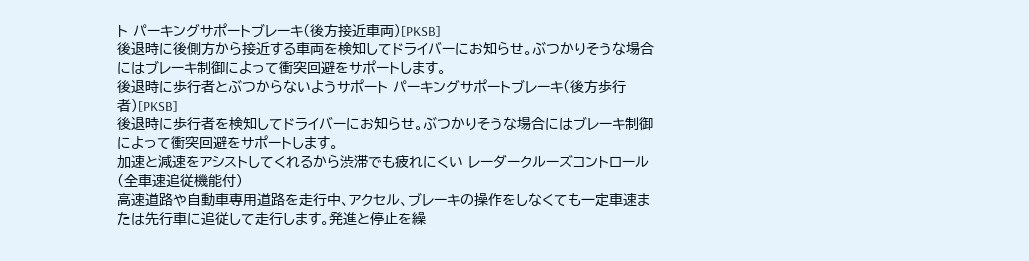ト パーキングサポートブレーキ(後方接近車両)[PKSB]
後退時に後側方から接近する車両を検知してドライバーにお知らせ。ぶつかりそうな場合にはブレーキ制御によって衝突回避をサポートします。
後退時に歩行者とぶつからないようサポート パーキングサポートブレーキ(後方歩行者)[PKSB]
後退時に歩行者を検知してドライバーにお知らせ。ぶつかりそうな場合にはブレーキ制御によって衝突回避をサポートします。
加速と減速をアシストしてくれるから渋滞でも疲れにくい レーダークルーズコントロール(全車速追従機能付)
高速道路や自動車専用道路を走行中、アクセル、ブレーキの操作をしなくても一定車速または先行車に追従して走行します。発進と停止を繰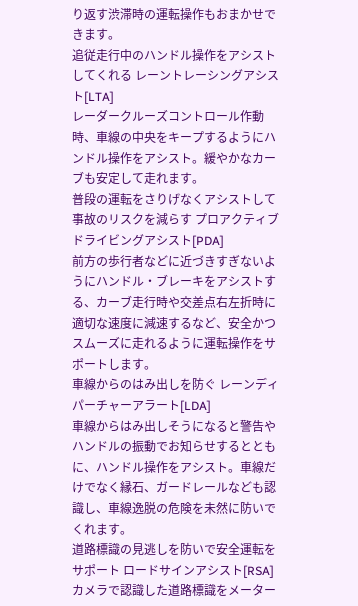り返す渋滞時の運転操作もおまかせできます。
追従走行中のハンドル操作をアシストしてくれる レーントレーシングアシスト[LTA]
レーダークルーズコントロール作動時、車線の中央をキープするようにハンドル操作をアシスト。緩やかなカーブも安定して走れます。
普段の運転をさりげなくアシストして事故のリスクを減らす プロアクティブドライビングアシスト[PDA]
前方の歩行者などに近づきすぎないようにハンドル・ブレーキをアシストする、カーブ走行時や交差点右左折時に適切な速度に減速するなど、安全かつスムーズに走れるように運転操作をサポートします。
車線からのはみ出しを防ぐ レーンディパーチャーアラート[LDA]
車線からはみ出しそうになると警告やハンドルの振動でお知らせするとともに、ハンドル操作をアシスト。車線だけでなく縁石、ガードレールなども認識し、車線逸脱の危険を未然に防いでくれます。
道路標識の見逃しを防いで安全運転をサポート ロードサインアシスト[RSA]
カメラで認識した道路標識をメーター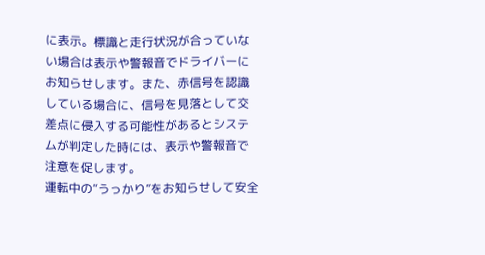に表示。標識と走行状況が合っていない場合は表示や警報音でドライバーにお知らせします。また、赤信号を認識している場合に、信号を見落として交差点に侵入する可能性があるとシステムが判定した時には、表示や警報音で注意を促します。
運転中の“うっかり”をお知らせして安全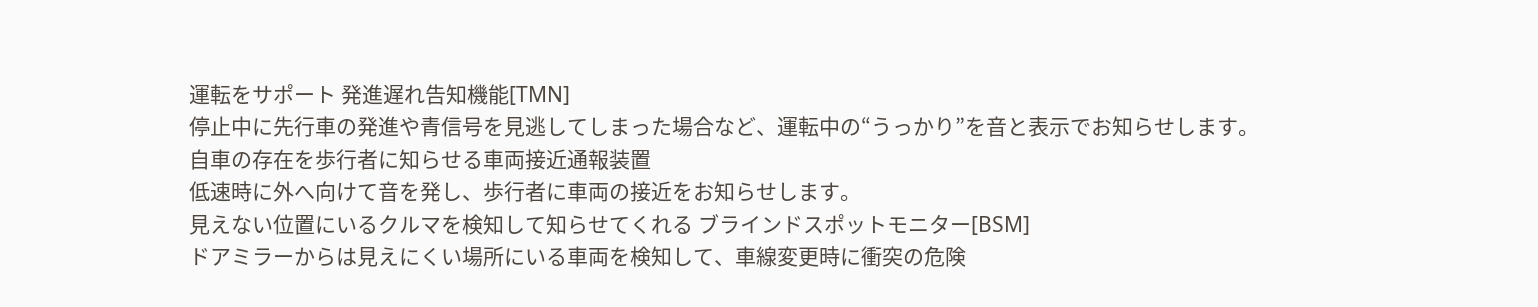運転をサポート 発進遅れ告知機能[TMN]
停止中に先行車の発進や青信号を見逃してしまった場合など、運転中の“うっかり”を音と表示でお知らせします。
自車の存在を歩行者に知らせる車両接近通報装置
低速時に外へ向けて音を発し、歩行者に車両の接近をお知らせします。
見えない位置にいるクルマを検知して知らせてくれる ブラインドスポットモニター[BSM]
ドアミラーからは見えにくい場所にいる車両を検知して、車線変更時に衝突の危険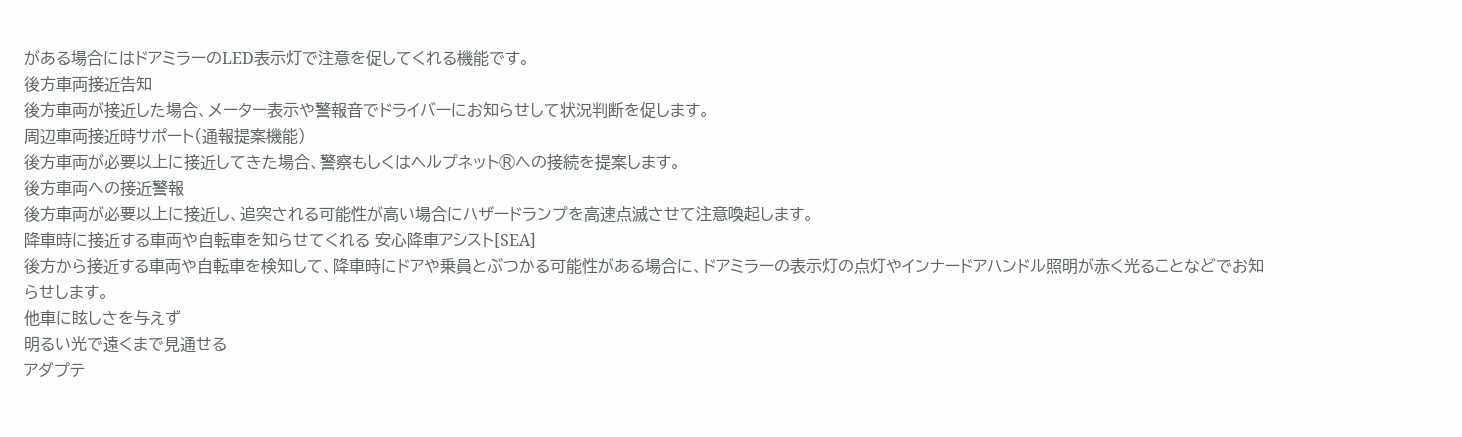がある場合にはドアミラーのLED表示灯で注意を促してくれる機能です。
後方車両接近告知
後方車両が接近した場合、メーター表示や警報音でドライバーにお知らせして状況判断を促します。
周辺車両接近時サポート(通報提案機能)
後方車両が必要以上に接近してきた場合、警察もしくはヘルプネット®への接続を提案します。
後方車両への接近警報
後方車両が必要以上に接近し、追突される可能性が高い場合にハザードランプを高速点滅させて注意喚起します。
降車時に接近する車両や自転車を知らせてくれる 安心降車アシスト[SEA]
後方から接近する車両や自転車を検知して、降車時にドアや乗員とぶつかる可能性がある場合に、ドアミラーの表示灯の点灯やインナードアハンドル照明が赤く光ることなどでお知らせします。
他車に眩しさを与えず
明るい光で遠くまで見通せる
アダプテ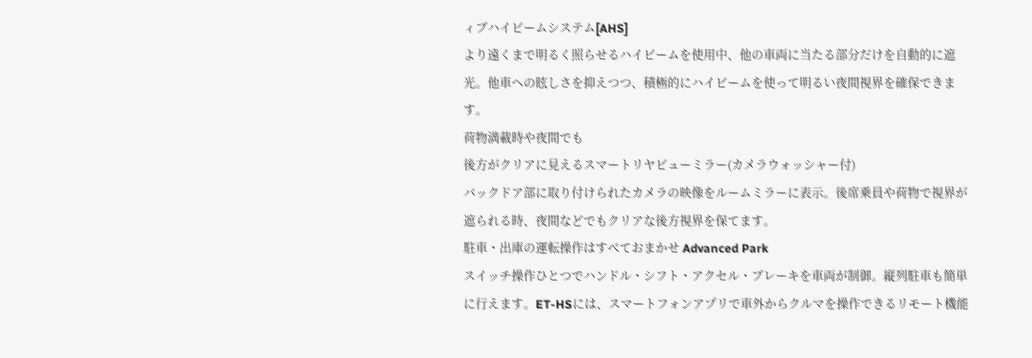ィブハイビームシステム[AHS]
より遠くまで明るく照らせるハイビームを使用中、他の車両に当たる部分だけを自動的に遮光。他車への眩しさを抑えつつ、積極的にハイビームを使って明るい夜間視界を確保できます。
荷物満載時や夜間でも
後方がクリアに見えるスマートリヤビューミラー(カメラウォッシャー付)
バックドア部に取り付けられたカメラの映像をルームミラーに表示。後席乗員や荷物で視界が遮られる時、夜間などでもクリアな後方視界を保てます。
駐車・出庫の運転操作はすべておまかせ Advanced Park
スイッチ操作ひとつでハンドル・シフト・アクセル・ブレーキを車両が制御。縦列駐車も簡単に行えます。ET-HSには、スマートフォンアプリで車外からクルマを操作できるリモート機能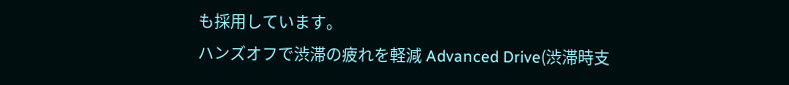も採用しています。
ハンズオフで渋滞の疲れを軽減 Advanced Drive(渋滞時支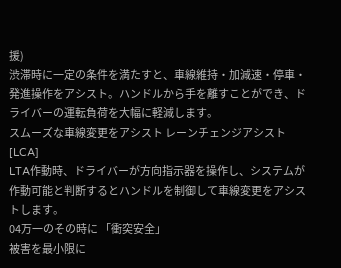援)
渋滞時に一定の条件を満たすと、車線維持・加減速・停車・発進操作をアシスト。ハンドルから手を離すことができ、ドライバーの運転負荷を大幅に軽減します。
スムーズな車線変更をアシスト レーンチェンジアシスト[LCA]
LTA作動時、ドライバーが方向指示器を操作し、システムが作動可能と判断するとハンドルを制御して車線変更をアシストします。
04万一のその時に 「衝突安全」
被害を最小限に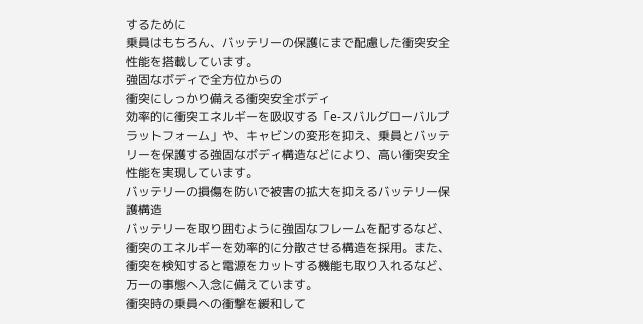するために
乗員はもちろん、バッテリーの保護にまで配慮した衝突安全性能を搭載しています。
強固なボディで全方位からの
衝突にしっかり備える衝突安全ボディ
効率的に衝突エネルギーを吸収する「e-スバルグローバルプラットフォーム」や、キャビンの変形を抑え、乗員とバッテリーを保護する強固なボディ構造などにより、高い衝突安全性能を実現しています。
バッテリーの損傷を防いで被害の拡大を抑えるバッテリー保護構造
バッテリーを取り囲むように強固なフレームを配するなど、衝突のエネルギーを効率的に分散させる構造を採用。また、衝突を検知すると電源をカットする機能も取り入れるなど、万一の事態へ入念に備えています。
衝突時の乗員への衝撃を緩和して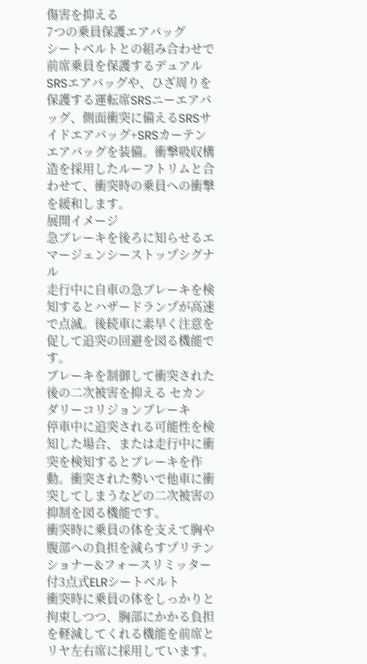傷害を抑える
7つの乗員保護エアバッグ
シートベルトとの組み合わせで前席乗員を保護するデュアルSRSエアバッグや、ひざ周りを保護する運転席SRSニーエアバッグ、側面衝突に備えるSRSサイドエアバッグ+SRSカーテンエアバッグを装備。衝撃吸収構造を採用したルーフトリムと合わせて、衝突時の乗員への衝撃を緩和します。
展開イメージ
急ブレーキを後ろに知らせるエマージェンシーストップシグナル
走行中に自車の急ブレーキを検知するとハザードランプが高速で点滅。後続車に素早く注意を促して追突の回避を図る機能です。
ブレーキを制御して衝突された後の二次被害を抑える セカンダリーコリジョンブレーキ
停車中に追突される可能性を検知した場合、または走行中に衝突を検知するとブレーキを作動。衝突された勢いで他車に衝突してしまうなどの二次被害の抑制を図る機能です。
衝突時に乗員の体を支えて胸や腹部への負担を減らすプリテンショナー&フォースリミッター付3点式ELRシートベルト
衝突時に乗員の体をしっかりと拘束しつつ、胸部にかかる負担を軽減してくれる機能を前席とリヤ左右席に採用しています。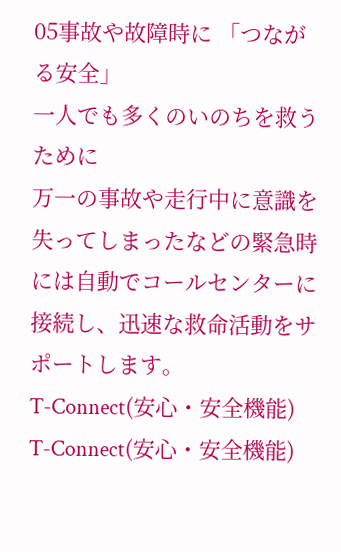05事故や故障時に 「つながる安全」
一人でも多くのいのちを救うために
万一の事故や走行中に意識を失ってしまったなどの緊急時には自動でコールセンターに接続し、迅速な救命活動をサポートします。
T-Connect(安心・安全機能) T-Connect(安心・安全機能)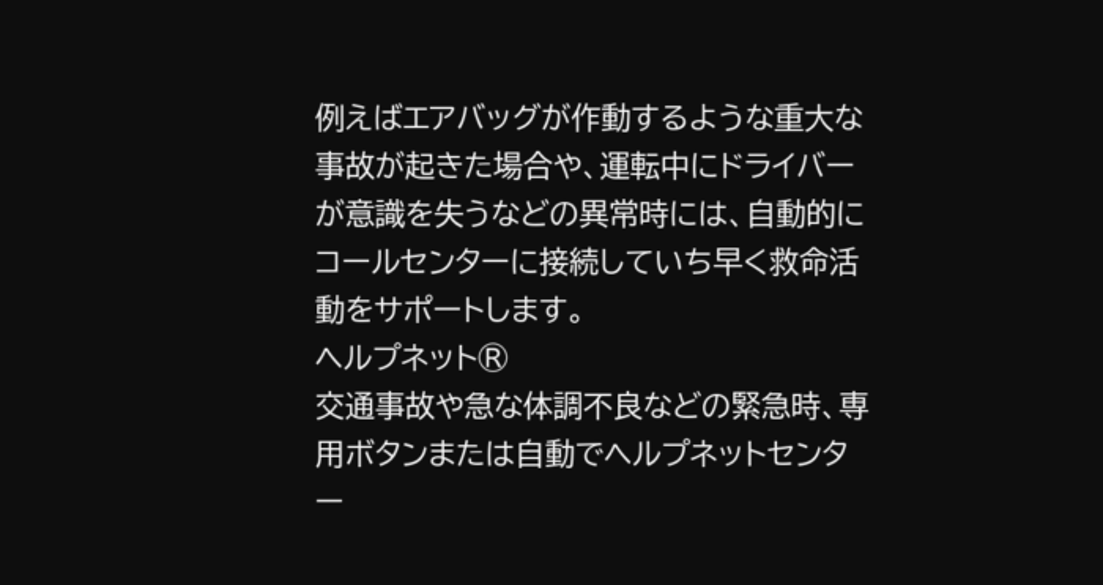例えばエアバッグが作動するような重大な事故が起きた場合や、運転中にドライバーが意識を失うなどの異常時には、自動的にコールセンターに接続していち早く救命活動をサポートします。
ヘルプネット®
交通事故や急な体調不良などの緊急時、専用ボタンまたは自動でヘルプネットセンター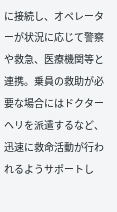に接続し、オペレーターが状況に応じて警察や救急、医療機関等と連携。乗員の救助が必要な場合にはドクターヘリを派遣するなど、迅速に救命活動が行われるようサポートし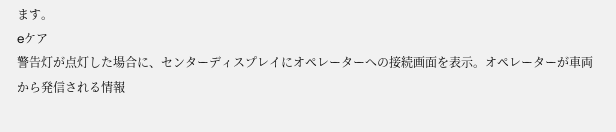ます。
eケア
警告灯が点灯した場合に、センターディスプレイにオペレーターへの接続画面を表示。オペレーターが車両から発信される情報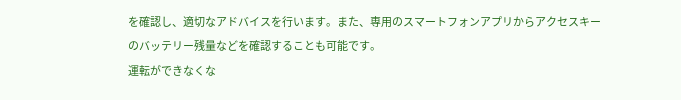を確認し、適切なアドバイスを行います。また、専用のスマートフォンアプリからアクセスキーのバッテリー残量などを確認することも可能です。
運転ができなくな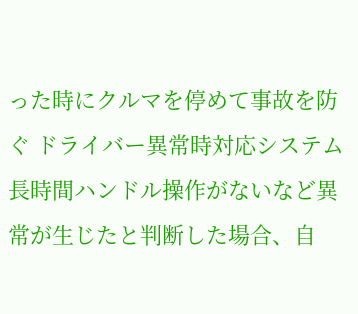った時にクルマを停めて事故を防ぐ ドライバー異常時対応システム
長時間ハンドル操作がないなど異常が生じたと判断した場合、自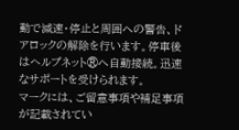動で減速・停止と周囲への警告、ドアロックの解除を行います。停車後はヘルプネット®へ自動接続。迅速なサポートを受けられます。
マークには、ご留意事項や補足事項が記載されてい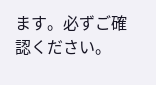ます。必ずご確認ください。